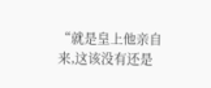“就是皇上他亲自来,这该没有还是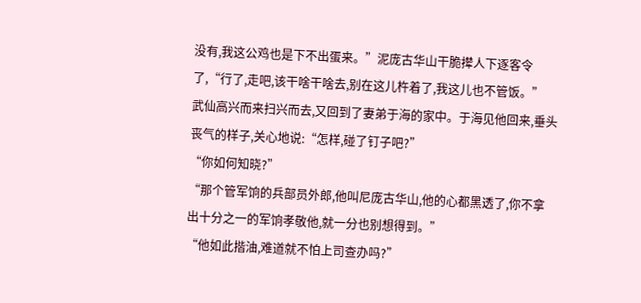没有,我这公鸡也是下不出蛋来。”泥庞古华山干脆撵人下逐客令了,“行了,走吧,该干啥干啥去,别在这儿杵着了,我这儿也不管饭。”
武仙高兴而来扫兴而去,又回到了妻弟于海的家中。于海见他回来,垂头丧气的样子,关心地说:“怎样,碰了钉子吧?”
“你如何知晓?”
“那个管军饷的兵部员外郎,他叫尼庞古华山,他的心都黑透了,你不拿出十分之一的军饷孝敬他,就一分也别想得到。”
“他如此揩油,难道就不怕上司查办吗?”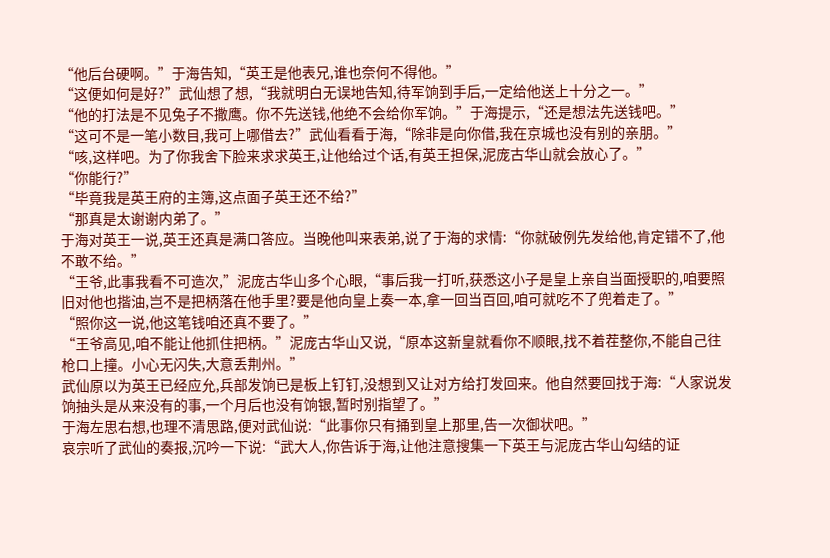“他后台硬啊。”于海告知,“英王是他表兄,谁也奈何不得他。”
“这便如何是好?”武仙想了想,“我就明白无误地告知,待军饷到手后,一定给他送上十分之一。”
“他的打法是不见兔子不撒鹰。你不先送钱,他绝不会给你军饷。”于海提示,“还是想法先送钱吧。”
“这可不是一笔小数目,我可上哪借去?”武仙看看于海,“除非是向你借,我在京城也没有别的亲朋。”
“咳,这样吧。为了你我舍下脸来求求英王,让他给过个话,有英王担保,泥庞古华山就会放心了。”
“你能行?”
“毕竟我是英王府的主簿,这点面子英王还不给?”
“那真是太谢谢内弟了。”
于海对英王一说,英王还真是满口答应。当晚他叫来表弟,说了于海的求情:“你就破例先发给他,肯定错不了,他不敢不给。”
“王爷,此事我看不可造次,”泥庞古华山多个心眼,“事后我一打听,获悉这小子是皇上亲自当面授职的,咱要照旧对他也揩油,岂不是把柄落在他手里?要是他向皇上奏一本,拿一回当百回,咱可就吃不了兜着走了。”
“照你这一说,他这笔钱咱还真不要了。”
“王爷高见,咱不能让他抓住把柄。”泥庞古华山又说,“原本这新皇就看你不顺眼,找不着茬整你,不能自己往枪口上撞。小心无闪失,大意丢荆州。”
武仙原以为英王已经应允,兵部发饷已是板上钉钉,没想到又让对方给打发回来。他自然要回找于海:“人家说发饷抽头是从来没有的事,一个月后也没有饷银,暂时别指望了。”
于海左思右想,也理不清思路,便对武仙说:“此事你只有捅到皇上那里,告一次御状吧。”
哀宗听了武仙的奏报,沉吟一下说:“武大人,你告诉于海,让他注意搜集一下英王与泥庞古华山勾结的证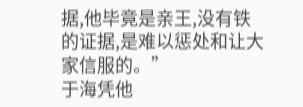据,他毕竟是亲王,没有铁的证据,是难以惩处和让大家信服的。”
于海凭他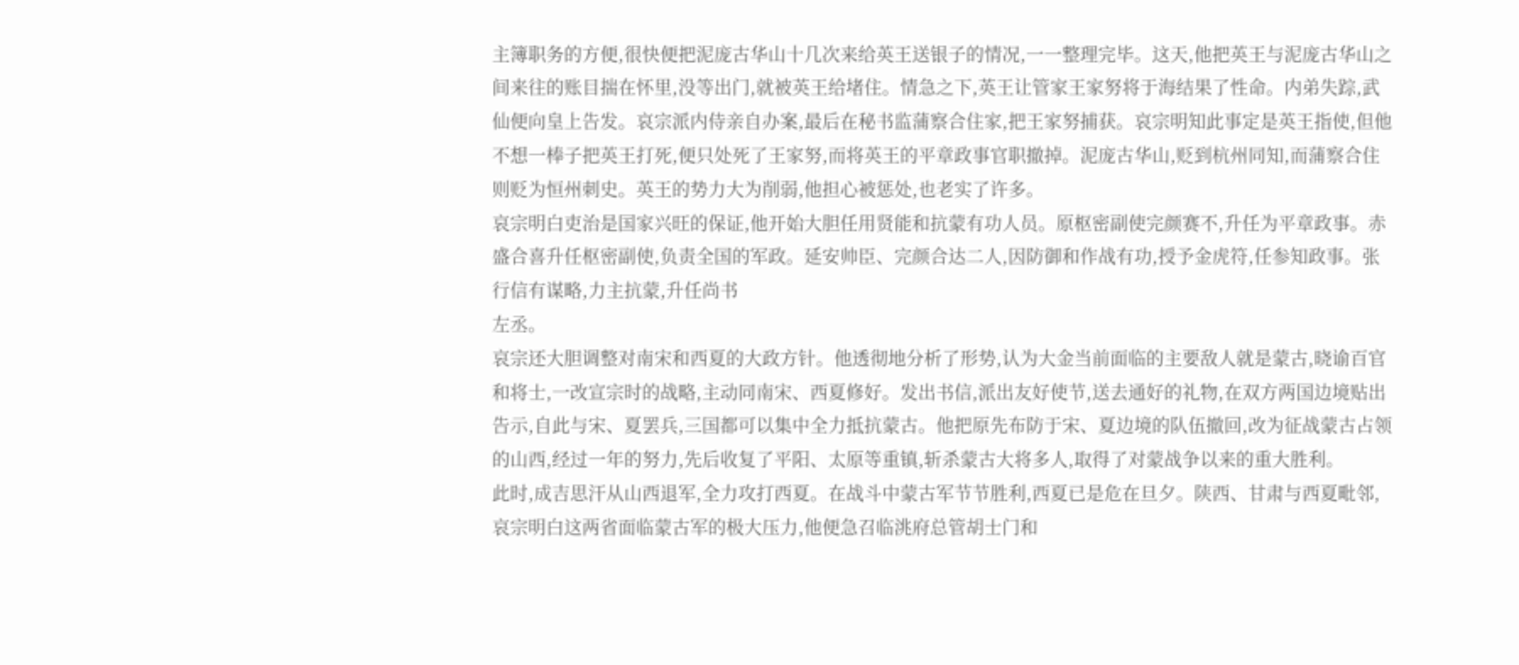主簿职务的方便,很快便把泥庞古华山十几次来给英王送银子的情况,一一整理完毕。这天,他把英王与泥庞古华山之间来往的账目揣在怀里,没等出门,就被英王给堵住。情急之下,英王让管家王家努将于海结果了性命。内弟失踪,武仙便向皇上告发。哀宗派内侍亲自办案,最后在秘书监蒲察合住家,把王家努捕获。哀宗明知此事定是英王指使,但他不想一棒子把英王打死,便只处死了王家努,而将英王的平章政事官职撤掉。泥庞古华山,贬到杭州同知,而蒲察合住则贬为恒州刺史。英王的势力大为削弱,他担心被惩处,也老实了许多。
哀宗明白吏治是国家兴旺的保证,他开始大胆任用贤能和抗蒙有功人员。原枢密副使完颜赛不,升任为平章政事。赤盛合喜升任枢密副使,负责全国的军政。延安帅臣、完颜合达二人,因防御和作战有功,授予金虎符,任参知政事。张行信有谋略,力主抗蒙,升任尚书
左丞。
哀宗还大胆调整对南宋和西夏的大政方针。他透彻地分析了形势,认为大金当前面临的主要敌人就是蒙古,晓谕百官和将士,一改宣宗时的战略,主动同南宋、西夏修好。发出书信,派出友好使节,送去通好的礼物,在双方两国边境贴出告示,自此与宋、夏罢兵,三国都可以集中全力抵抗蒙古。他把原先布防于宋、夏边境的队伍撤回,改为征战蒙古占领的山西,经过一年的努力,先后收复了平阳、太原等重镇,斩杀蒙古大将多人,取得了对蒙战争以来的重大胜利。
此时,成吉思汗从山西退军,全力攻打西夏。在战斗中蒙古军节节胜利,西夏已是危在旦夕。陕西、甘肃与西夏毗邻,哀宗明白这两省面临蒙古军的极大压力,他便急召临洮府总管胡士门和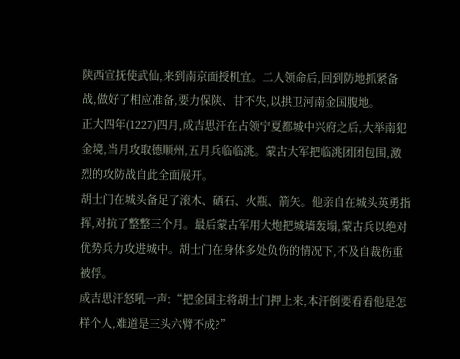陕西宣抚使武仙,来到南京面授机宜。二人领命后,回到防地抓紧备战,做好了相应准备,要力保陕、甘不失,以拱卫河南金国腹地。
正大四年(1227)四月,成吉思汗在占领宁夏都城中兴府之后,大举南犯金境,当月攻取德顺州,五月兵临临洮。蒙古大军把临洮团团包围,激烈的攻防战自此全面展开。
胡士门在城头备足了滚木、硒石、火瓶、箭矢。他亲自在城头英勇指挥,对抗了整整三个月。最后蒙古军用大炮把城墙轰塌,蒙古兵以绝对优势兵力攻进城中。胡士门在身体多处负伤的情况下,不及自裁伤重被俘。
成吉思汗怒吼一声:“把金国主将胡士门押上来,本汗倒要看看他是怎样个人,难道是三头六臂不成?”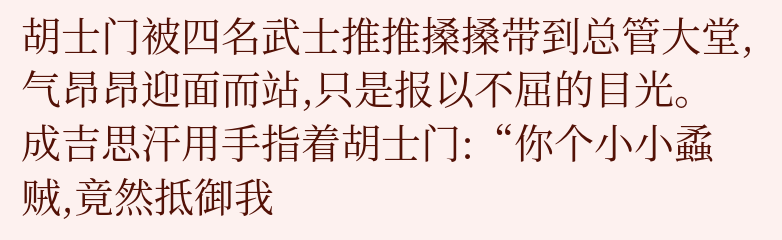胡士门被四名武士推推搡搡带到总管大堂,气昂昂迎面而站,只是报以不屈的目光。
成吉思汗用手指着胡士门:“你个小小蟊贼,竟然抵御我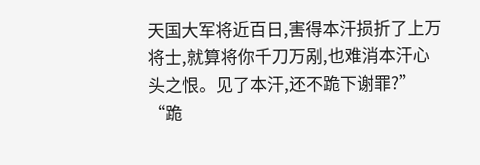天国大军将近百日,害得本汗损折了上万将士,就算将你千刀万剐,也难消本汗心头之恨。见了本汗,还不跪下谢罪?”
“跪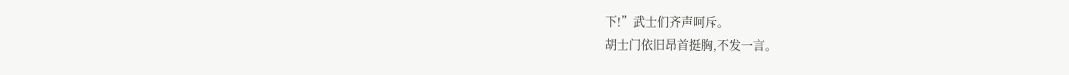下!”武士们齐声呵斥。
胡士门依旧昂首挺胸,不发一言。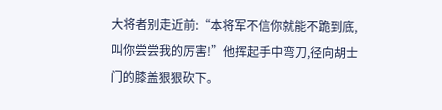大将者别走近前:“本将军不信你就能不跪到底,叫你尝尝我的厉害!”他挥起手中弯刀,径向胡士门的膝盖狠狠砍下。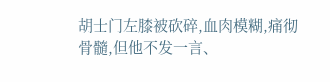胡士门左膝被砍碎,血肉模糊,痛彻骨髓,但他不发一言、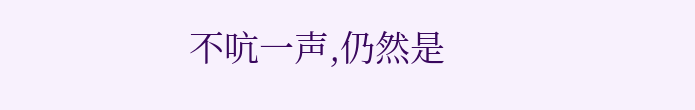不吭一声,仍然是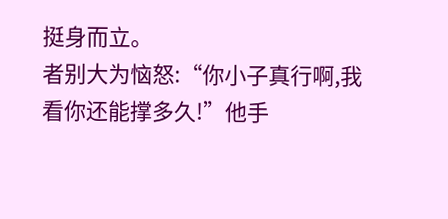挺身而立。
者别大为恼怒:“你小子真行啊,我看你还能撑多久!”他手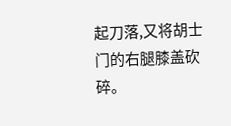起刀落,又将胡士门的右腿膝盖砍碎。